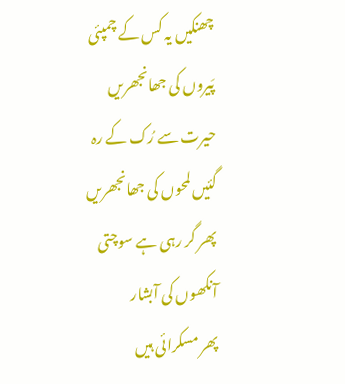چھنکیں یہ کس کے چمپئی پَیروں کی جھانجھریں
حیرت سے رُک کے رہ گئیں لمحوں کی جھانجھریں
پھر گر رہی ہے سوچتی آنکھوں کی آبشار
پھر مسکرائی ہیں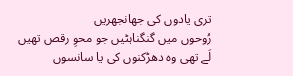تری یادوں کی جھانجھریں
رُوحوں میں گنگناہٹیں جو محوِ رقص تھیں
لَے تھی وہ دھڑکنوں کی یا سانسوں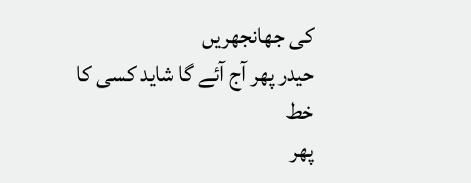کی جھانجھریں
حیدر پھر آج آئے گا شاید کسی کا خط
پھر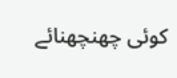کوئی چھنچھنائے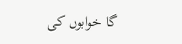گا خوابوں کی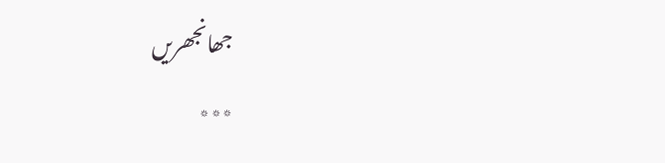جھانجھریں
٭٭٭